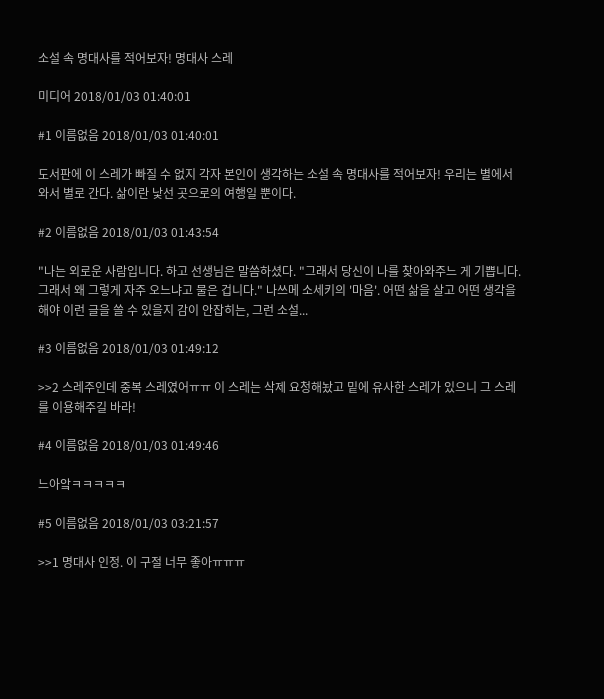소설 속 명대사를 적어보자! 명대사 스레

미디어 2018/01/03 01:40:01

#1 이름없음 2018/01/03 01:40:01

도서판에 이 스레가 빠질 수 없지 각자 본인이 생각하는 소설 속 명대사를 적어보자! 우리는 별에서 와서 별로 간다. 삶이란 낯선 곳으로의 여행일 뿐이다.

#2 이름없음 2018/01/03 01:43:54

"나는 외로운 사람입니다. 하고 선생님은 말씀하셨다. "그래서 당신이 나를 찾아와주느 게 기쁩니다. 그래서 왜 그렇게 자주 오느냐고 물은 겁니다." 나쓰메 소세키의 '마음'. 어떤 삶을 살고 어떤 생각을 해야 이런 글을 쓸 수 있을지 감이 안잡히는, 그런 소설...

#3 이름없음 2018/01/03 01:49:12

>>2 스레주인데 중복 스레였어ㅠㅠ 이 스레는 삭제 요청해놨고 밑에 유사한 스레가 있으니 그 스레를 이용해주길 바라!

#4 이름없음 2018/01/03 01:49:46

느아앜ㅋㅋㅋㅋㅋ

#5 이름없음 2018/01/03 03:21:57

>>1 명대사 인정. 이 구절 너무 좋아ㅠㅠㅠ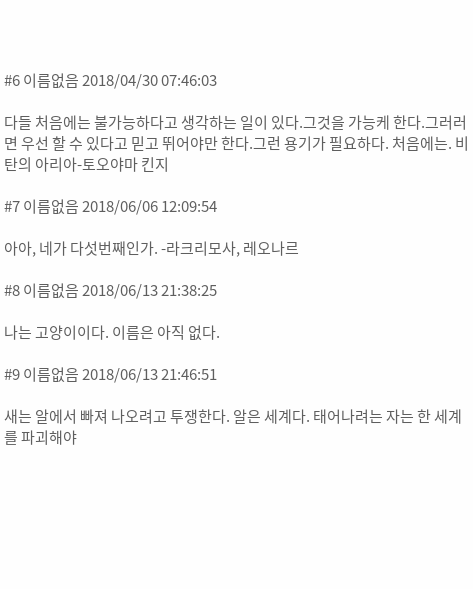#6 이름없음 2018/04/30 07:46:03

다들 처음에는 불가능하다고 생각하는 일이 있다.그것을 가능케 한다.그러러면 우선 할 수 있다고 믿고 뛰어야만 한다.그런 용기가 필요하다. 처음에는. 비탄의 아리아-토오야마 킨지

#7 이름없음 2018/06/06 12:09:54

아아, 네가 다섯번째인가. -라크리모사, 레오나르

#8 이름없음 2018/06/13 21:38:25

나는 고양이이다. 이름은 아직 없다.

#9 이름없음 2018/06/13 21:46:51

새는 알에서 빠져 나오려고 투쟁한다. 알은 세계다. 태어나려는 자는 한 세계를 파괴해야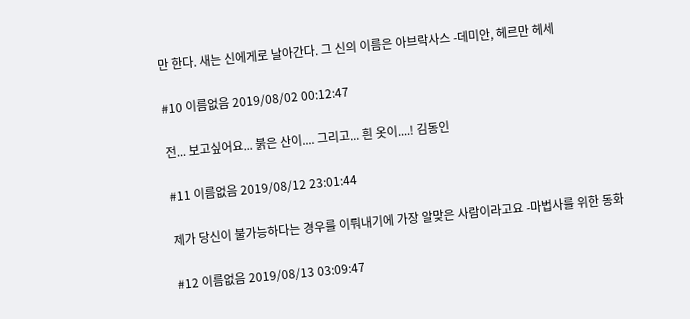만 한다. 새는 신에게로 날아간다. 그 신의 이름은 아브락사스 -데미안, 헤르만 헤세

#10 이름없음 2019/08/02 00:12:47

전... 보고싶어요... 붉은 산이.... 그리고... 흰 옷이....! 김동인

#11 이름없음 2019/08/12 23:01:44

제가 당신이 불가능하다는 경우를 이뤄내기에 가장 알맞은 사람이라고요 -마법사를 위한 동화

#12 이름없음 2019/08/13 03:09:47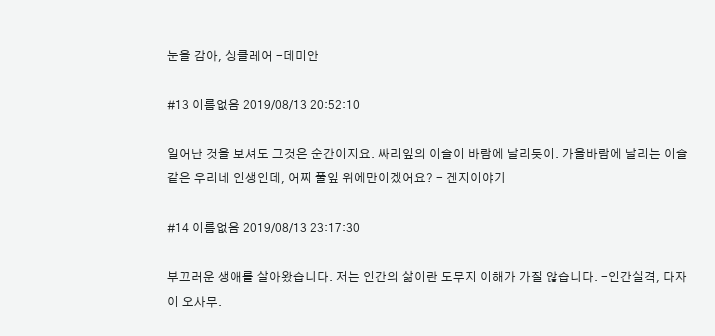눈을 감아, 싱클레어 -데미안

#13 이름없음 2019/08/13 20:52:10

일어난 것을 보셔도 그것은 순간이지요. 싸리잎의 이슬이 바람에 날리듯이. 가을바람에 날리는 이슬 같은 우리네 인생인데, 어찌 풀잎 위에만이겠어요? - 겐지이야기

#14 이름없음 2019/08/13 23:17:30

부끄러운 생애를 살아왔습니다. 저는 인간의 삶이란 도무지 이해가 가질 않습니다. -인간실격, 다자이 오사무.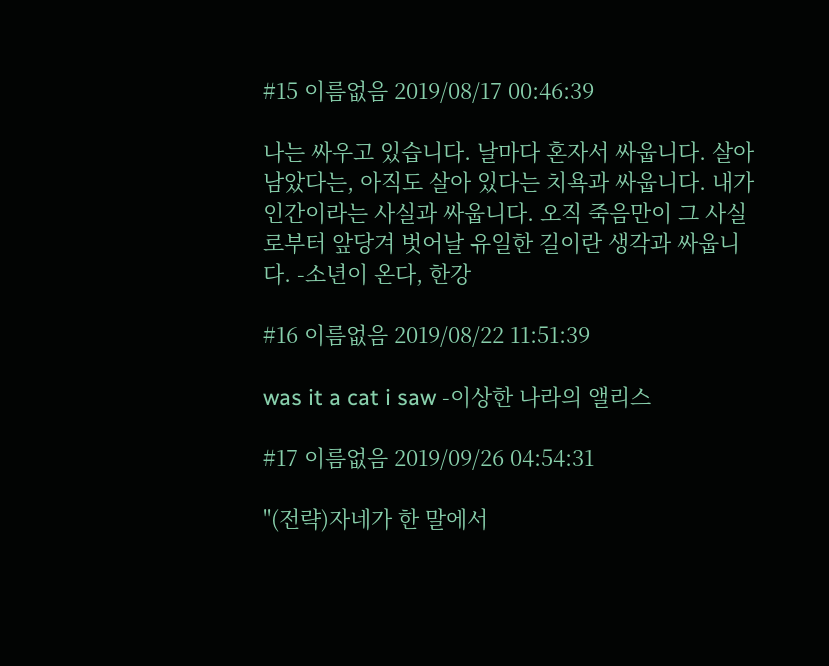#15 이름없음 2019/08/17 00:46:39

나는 싸우고 있습니다. 날마다 혼자서 싸웁니다. 살아남았다는, 아직도 살아 있다는 치욕과 싸웁니다. 내가 인간이라는 사실과 싸웁니다. 오직 죽음만이 그 사실로부터 앞당겨 벗어날 유일한 길이란 생각과 싸웁니다. -소년이 온다, 한강

#16 이름없음 2019/08/22 11:51:39

was it a cat i saw -이상한 나라의 앨리스

#17 이름없음 2019/09/26 04:54:31

"(전략)자네가 한 말에서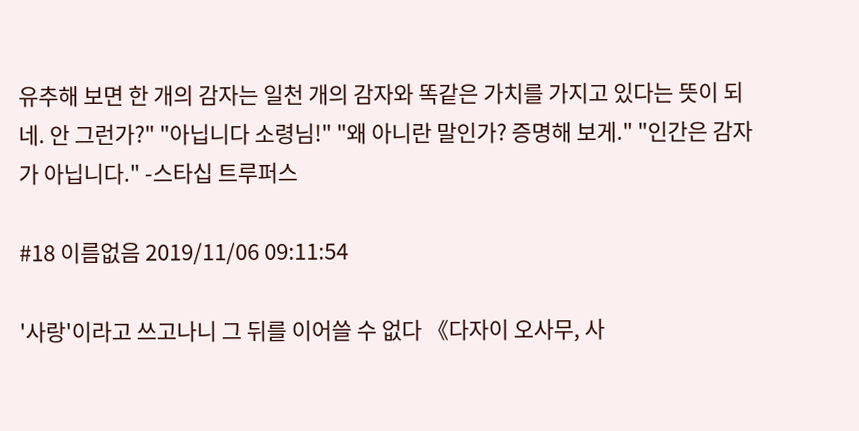유추해 보면 한 개의 감자는 일천 개의 감자와 똑같은 가치를 가지고 있다는 뜻이 되네. 안 그런가?" "아닙니다 소령님!" "왜 아니란 말인가? 증명해 보게." "인간은 감자가 아닙니다." -스타십 트루퍼스

#18 이름없음 2019/11/06 09:11:54

'사랑'이라고 쓰고나니 그 뒤를 이어쓸 수 없다 《다자이 오사무, 사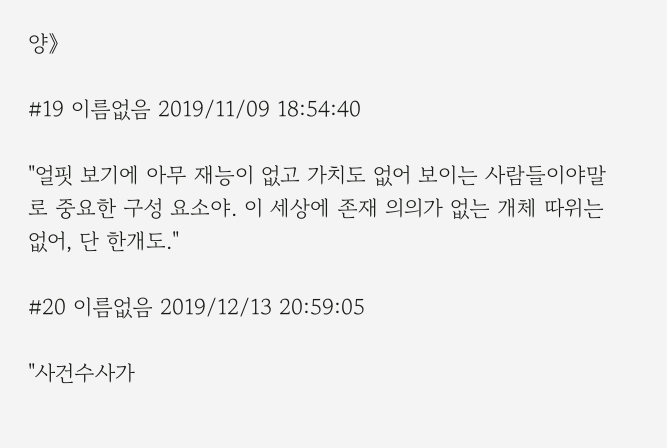양》

#19 이름없음 2019/11/09 18:54:40

"얼핏 보기에 아무 재능이 없고 가치도 없어 보이는 사람들이야말로 중요한 구성 요소야. 이 세상에 존재 의의가 없는 개체 따위는 없어, 단 한개도."

#20 이름없음 2019/12/13 20:59:05

"사건수사가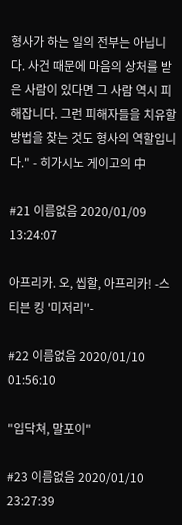형사가 하는 일의 전부는 아닙니다. 사건 때문에 마음의 상처를 받은 사람이 있다면 그 사람 역시 피해잡니다. 그런 피해자들을 치유할 방법을 찾는 것도 형사의 역할입니다." - 히가시노 게이고의 中

#21 이름없음 2020/01/09 13:24:07

아프리카. 오, 씹할, 아프리카! -스티븐 킹 '미저리''-

#22 이름없음 2020/01/10 01:56:10

"입닥쳐, 말포이"

#23 이름없음 2020/01/10 23:27:39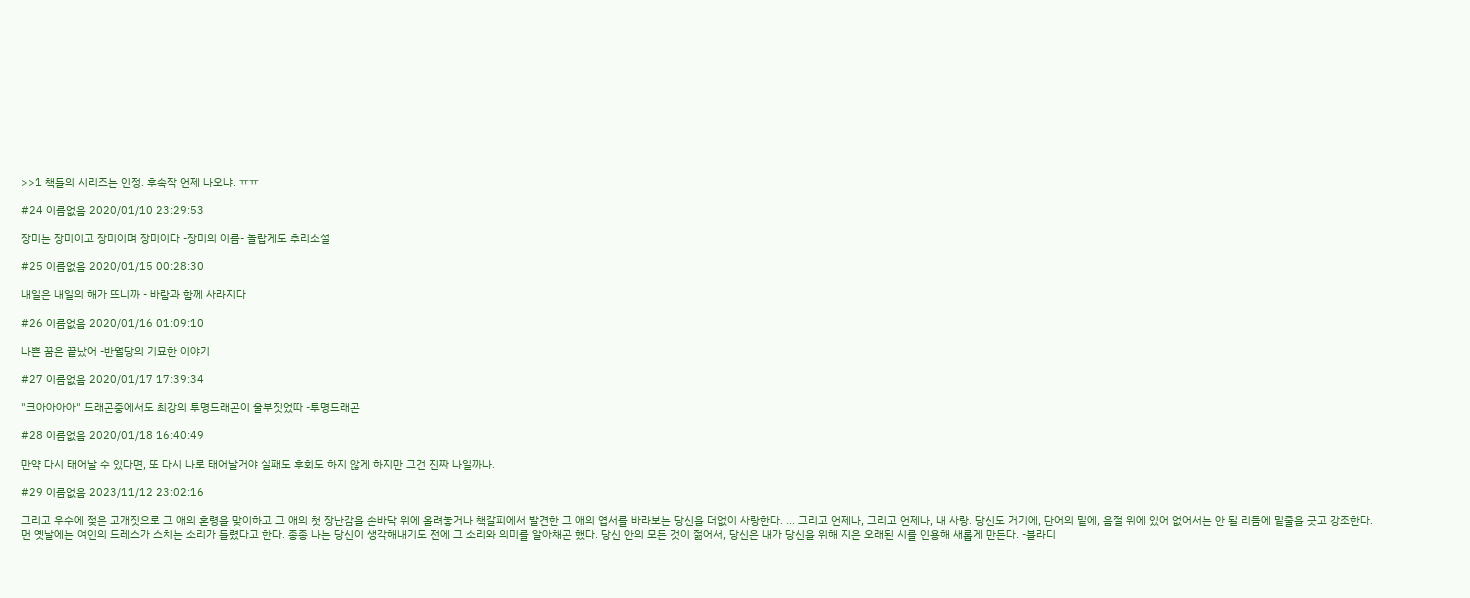>>1 책들의 시리즈는 인정. 후속작 언제 나오냐. ㅠㅠ

#24 이름없음 2020/01/10 23:29:53

장미는 장미이고 장미이며 장미이다 -장미의 이름- 놀랍게도 추리소설

#25 이름없음 2020/01/15 00:28:30

내일은 내일의 해가 뜨니까 - 바람과 함께 사라지다

#26 이름없음 2020/01/16 01:09:10

나쁜 꿈은 끝났어 -반월당의 기묘한 이야기

#27 이름없음 2020/01/17 17:39:34

"크아아아아" 드래곤중에서도 최강의 투명드래곤이 울부짓었따 -투명드래곤

#28 이름없음 2020/01/18 16:40:49

만약 다시 태어날 수 있다면, 또 다시 나로 태어날거야 실패도 후회도 하지 않게 하지만 그건 진짜 나일까나.

#29 이름없음 2023/11/12 23:02:16

그리고 우수에 젖은 고개짓으로 그 애의 혼령을 맞이하고 그 애의 첫 장난감을 손바닥 위에 올려놓거나 책갈피에서 발견한 그 애의 엽서를 바라보는 당신을 더없이 사랑한다. ... 그리고 언제나, 그리고 언제나, 내 사랑. 당신도 거기에, 단어의 밑에, 음절 위에 있어 없어서는 안 될 리듬에 밑줄을 긋고 강조한다. 먼 옛날에는 여인의 드레스가 스치는 소리가 들렸다고 한다. 종종 나는 당신이 생각해내기도 전에 그 소리와 의미를 알아채곤 했다. 당신 안의 모든 것이 젊어서, 당신은 내가 당신을 위해 지은 오래된 시를 인용해 새롭게 만든다. -블라디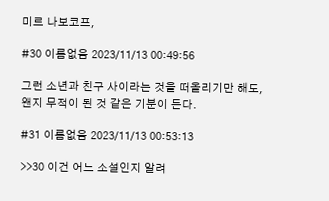미르 나보코프,

#30 이름없음 2023/11/13 00:49:56

그런 소년과 친구 사이라는 것을 떠올리기만 해도, 왠지 무적이 된 것 같은 기분이 든다.

#31 이름없음 2023/11/13 00:53:13

>>30 이건 어느 소설인지 알려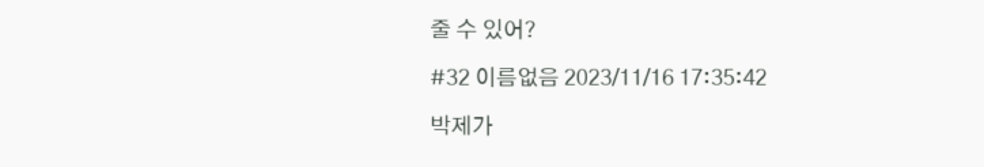줄 수 있어?

#32 이름없음 2023/11/16 17:35:42

박제가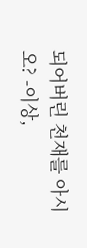되어버린 천재를 아시오? -이상,